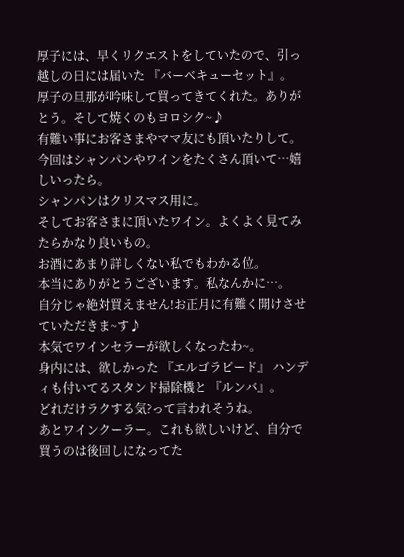厚子には、早くリクエストをしていたので、引っ越しの日には届いた 『バーベキューセット』。
厚子の旦那が吟味して買ってきてくれた。ありがとう。そして焼くのもヨロシク~♪
有難い事にお客さまやママ友にも頂いたりして。
今回はシャンパンやワインをたくさん頂いて…嬉しいったら。
シャンパンはクリスマス用に。
そしてお客さまに頂いたワイン。よくよく見てみたらかなり良いもの。
お酒にあまり詳しくない私でもわかる位。
本当にありがとうございます。私なんかに…。
自分じゃ絶対買えません!お正月に有難く開けさせていただきま~す♪
本気でワインセラーが欲しくなったわ~。
身内には、欲しかった 『エルゴラピード』 ハンディも付いてるスタンド掃除機と 『ルンバ』。
どれだけラクする気?って言われそうね。
あとワインクーラー。これも欲しいけど、自分で買うのは後回しになってた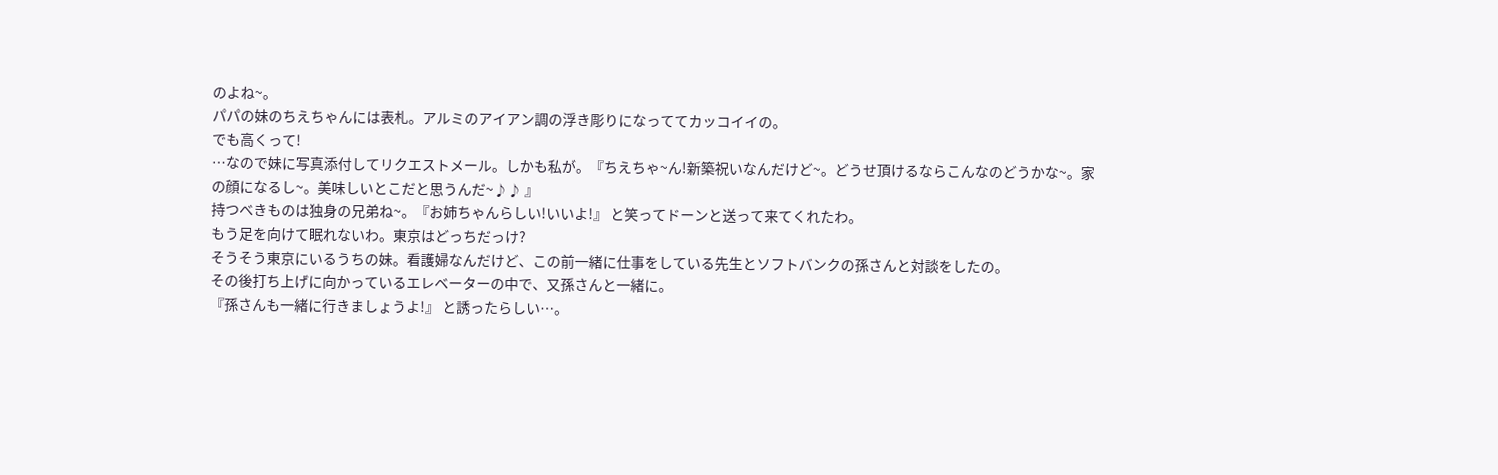のよね~。
パパの妹のちえちゃんには表札。アルミのアイアン調の浮き彫りになっててカッコイイの。
でも高くって!
…なので妹に写真添付してリクエストメール。しかも私が。『ちえちゃ~ん!新築祝いなんだけど~。どうせ頂けるならこんなのどうかな~。家の顔になるし~。美味しいとこだと思うんだ~♪♪ 』
持つべきものは独身の兄弟ね~。『お姉ちゃんらしい!いいよ!』 と笑ってドーンと送って来てくれたわ。
もう足を向けて眠れないわ。東京はどっちだっけ?
そうそう東京にいるうちの妹。看護婦なんだけど、この前一緒に仕事をしている先生とソフトバンクの孫さんと対談をしたの。
その後打ち上げに向かっているエレベーターの中で、又孫さんと一緒に。
『孫さんも一緒に行きましょうよ!』 と誘ったらしい…。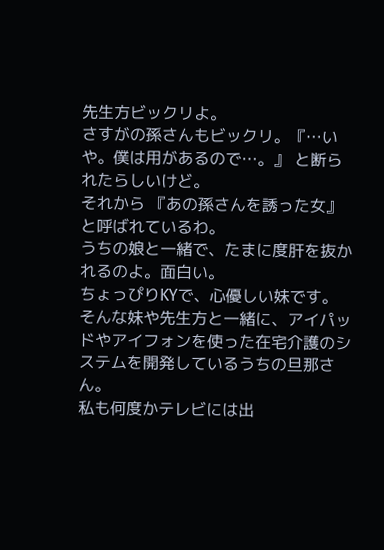先生方ビックリよ。
さすがの孫さんもビックリ。『…いや。僕は用があるので…。』 と断られたらしいけど。
それから 『あの孫さんを誘った女』 と呼ばれているわ。
うちの娘と一緒で、たまに度肝を抜かれるのよ。面白い。
ちょっぴりKYで、心優しい妹です。
そんな妹や先生方と一緒に、アイパッドやアイフォンを使った在宅介護のシステムを開発しているうちの旦那さん。
私も何度かテレビには出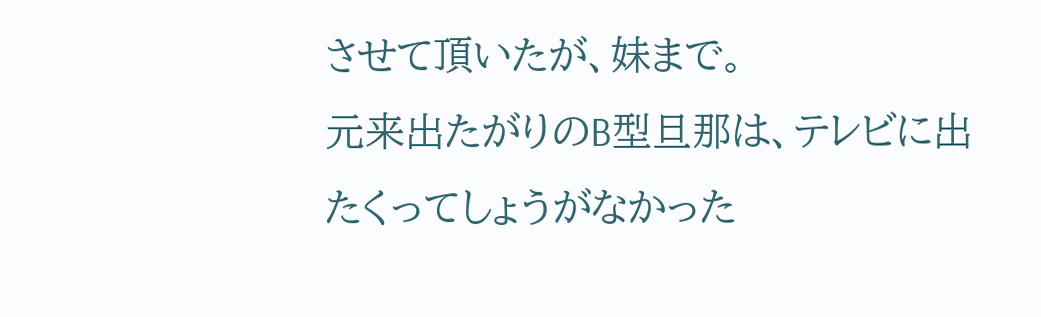させて頂いたが、妹まで。
元来出たがりのB型旦那は、テレビに出たくってしょうがなかった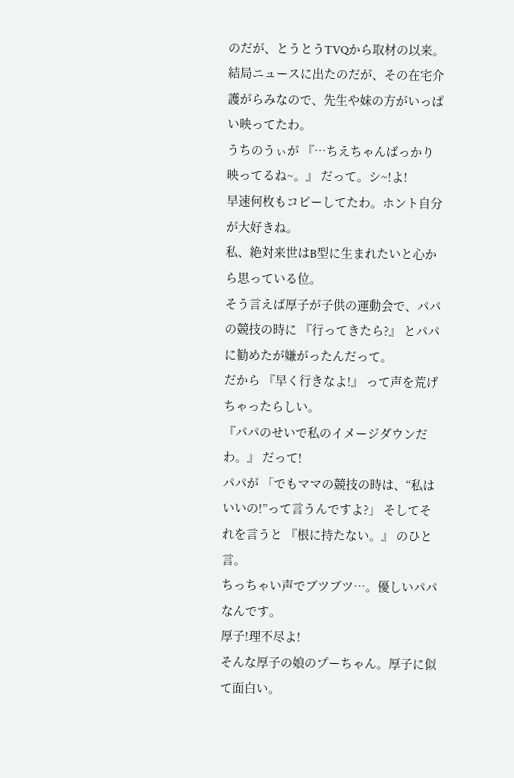のだが、とうとうTVQから取材の以来。
結局ニュースに出たのだが、その在宅介護がらみなので、先生や妹の方がいっぱい映ってたわ。
うちのうぃが 『…ちえちゃんばっかり映ってるね~。』 だって。シ~!よ!
早速何枚もコピーしてたわ。ホント自分が大好きね。
私、絶対来世はB型に生まれたいと心から思っている位。
そう言えば厚子が子供の運動会で、パパの競技の時に 『行ってきたら?』 とパパに勧めたが嫌がったんだって。
だから 『早く行きなよ!』 って声を荒げちゃったらしい。
『パパのせいで私のイメージダウンだわ。』 だって!
パパが 「でもママの競技の時は、“私はいいの!”って言うんですよ?」 そしてそれを言うと 『根に持たない。』 のひと言。
ちっちゃい声でブツブツ…。優しいパパなんです。
厚子!理不尽よ!
そんな厚子の娘のプーちゃん。厚子に似て面白い。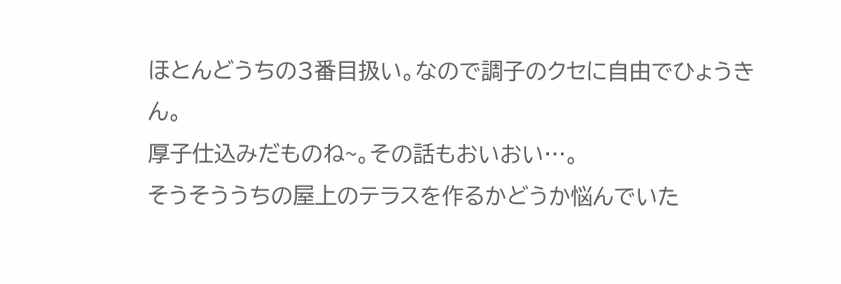ほとんどうちの3番目扱い。なので調子のクセに自由でひょうきん。
厚子仕込みだものね~。その話もおいおい…。
そうそううちの屋上のテラスを作るかどうか悩んでいた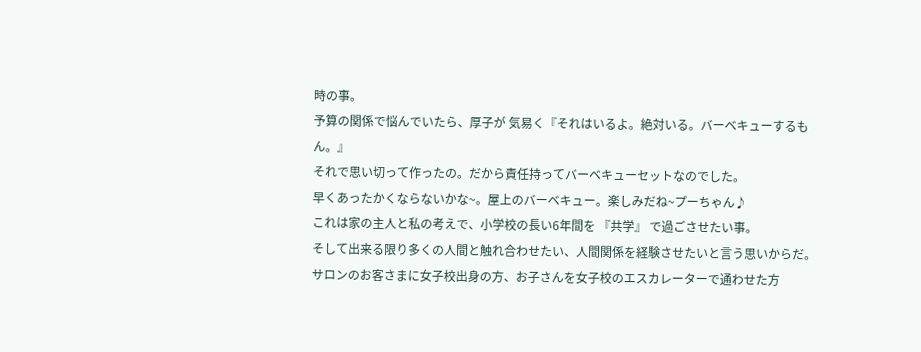時の事。
予算の関係で悩んでいたら、厚子が 気易く『それはいるよ。絶対いる。バーベキューするもん。』
それで思い切って作ったの。だから責任持ってバーベキューセットなのでした。
早くあったかくならないかな~。屋上のバーベキュー。楽しみだね~プーちゃん♪
これは家の主人と私の考えで、小学校の長い6年間を 『共学』 で過ごさせたい事。
そして出来る限り多くの人間と触れ合わせたい、人間関係を経験させたいと言う思いからだ。
サロンのお客さまに女子校出身の方、お子さんを女子校のエスカレーターで通わせた方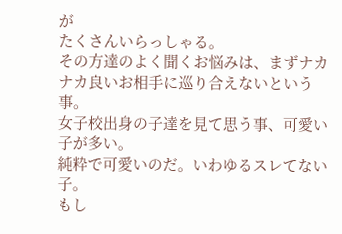が
たくさんいらっしゃる。
その方達のよく聞くお悩みは、まずナカナカ良いお相手に巡り合えないという事。
女子校出身の子達を見て思う事、可愛い子が多い。
純粋で可愛いのだ。いわゆるスレてない子。
もし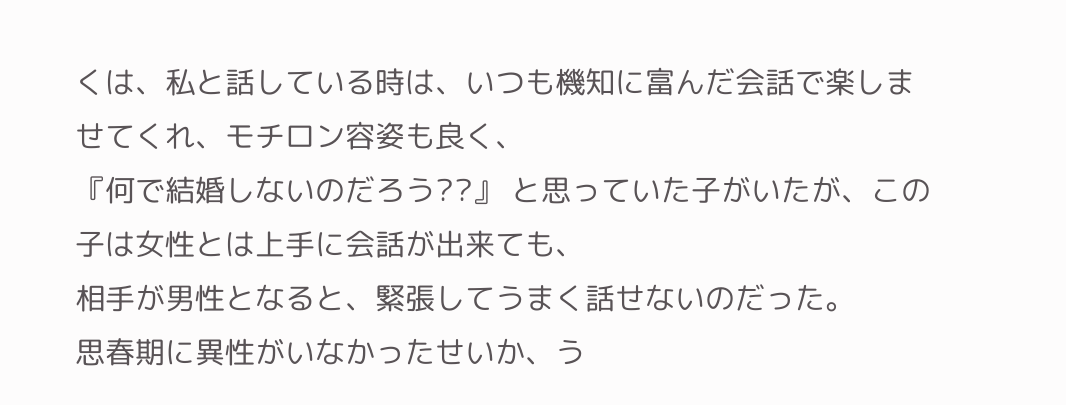くは、私と話している時は、いつも機知に富んだ会話で楽しませてくれ、モチロン容姿も良く、
『何で結婚しないのだろう??』 と思っていた子がいたが、この子は女性とは上手に会話が出来ても、
相手が男性となると、緊張してうまく話せないのだった。
思春期に異性がいなかったせいか、う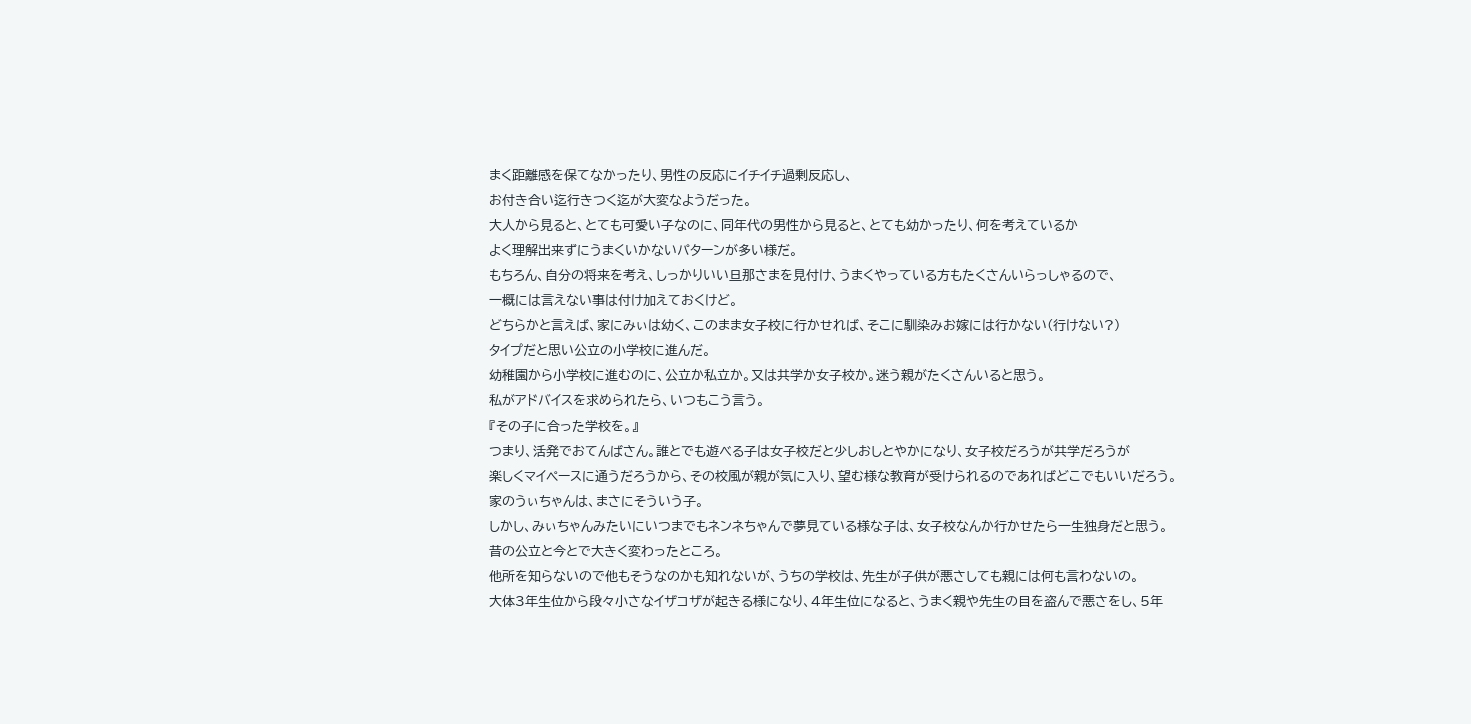まく距離感を保てなかったり、男性の反応にイチイチ過剰反応し、
お付き合い迄行きつく迄が大変なようだった。
大人から見ると、とても可愛い子なのに、同年代の男性から見ると、とても幼かったり、何を考えているか
よく理解出来ずにうまくいかないパターンが多い様だ。
もちろん、自分の将来を考え、しっかりいい旦那さまを見付け、うまくやっている方もたくさんいらっしゃるので、
一概には言えない事は付け加えておくけど。
どちらかと言えば、家にみぃは幼く、このまま女子校に行かせれば、そこに馴染みお嫁には行かない(行けない?)
タイプだと思い公立の小学校に進んだ。
幼稚園から小学校に進むのに、公立か私立か。又は共学か女子校か。迷う親がたくさんいると思う。
私がアドバイスを求められたら、いつもこう言う。
『その子に合った学校を。』
つまり、活発でおてんばさん。誰とでも遊べる子は女子校だと少しおしとやかになり、女子校だろうが共学だろうが
楽しくマイペースに通うだろうから、その校風が親が気に入り、望む様な教育が受けられるのであればどこでもいいだろう。
家のうぃちゃんは、まさにそういう子。
しかし、みぃちゃんみたいにいつまでもネンネちゃんで夢見ている様な子は、女子校なんか行かせたら一生独身だと思う。
昔の公立と今とで大きく変わったところ。
他所を知らないので他もそうなのかも知れないが、うちの学校は、先生が子供が悪さしても親には何も言わないの。
大体3年生位から段々小さなイザコザが起きる様になり、4年生位になると、うまく親や先生の目を盗んで悪さをし、5年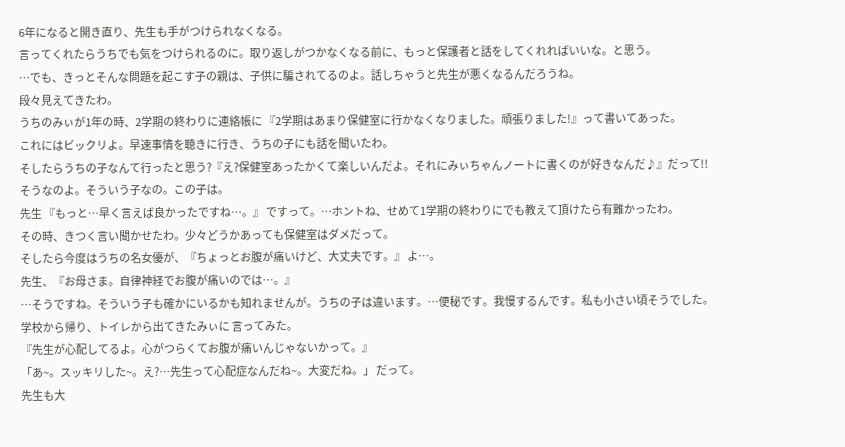6年になると開き直り、先生も手がつけられなくなる。
言ってくれたらうちでも気をつけられるのに。取り返しがつかなくなる前に、もっと保護者と話をしてくれればいいな。と思う。
…でも、きっとそんな問題を起こす子の親は、子供に騙されてるのよ。話しちゃうと先生が悪くなるんだろうね。
段々見えてきたわ。
うちのみぃが1年の時、2学期の終わりに連絡帳に 『2学期はあまり保健室に行かなくなりました。頑張りました!』って書いてあった。
これにはビックリよ。早速事情を聴きに行き、うちの子にも話を聞いたわ。
そしたらうちの子なんて行ったと思う?『え?保健室あったかくて楽しいんだよ。それにみぃちゃんノートに書くのが好きなんだ♪』だって!!
そうなのよ。そういう子なの。この子は。
先生 『もっと…早く言えば良かったですね…。』 ですって。…ホントね、せめて1学期の終わりにでも教えて頂けたら有難かったわ。
その時、きつく言い聞かせたわ。少々どうかあっても保健室はダメだって。
そしたら今度はうちの名女優が、『ちょっとお腹が痛いけど、大丈夫です。』 よ…。
先生、『お母さま。自律神経でお腹が痛いのでは…。』
…そうですね。そういう子も確かにいるかも知れませんが。うちの子は違います。…便秘です。我慢するんです。私も小さい頃そうでした。
学校から帰り、トイレから出てきたみぃに 言ってみた。
『先生が心配してるよ。心がつらくてお腹が痛いんじゃないかって。』
「あ~。スッキリした~。え?…先生って心配症なんだね~。大変だね。」 だって。
先生も大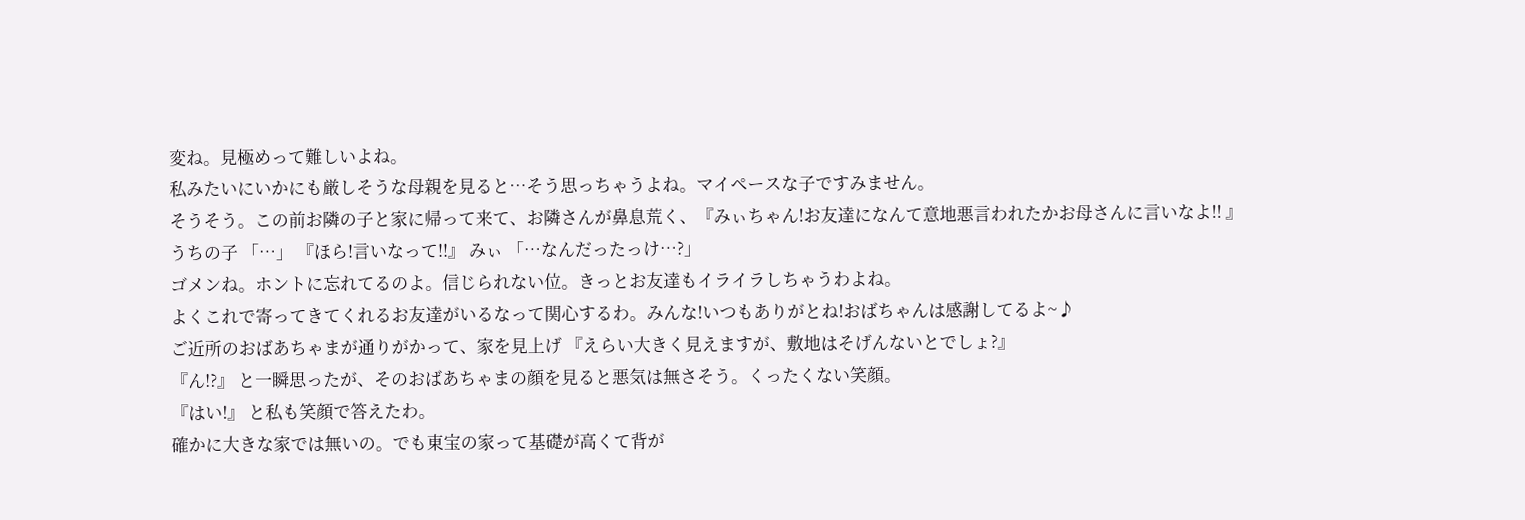変ね。見極めって難しいよね。
私みたいにいかにも厳しそうな母親を見ると…そう思っちゃうよね。マイペースな子ですみません。
そうそう。この前お隣の子と家に帰って来て、お隣さんが鼻息荒く、『みぃちゃん!お友達になんて意地悪言われたかお母さんに言いなよ!! 』 うちの子 「…」 『ほら!言いなって!!』 みぃ 「…なんだったっけ…?」
ゴメンね。ホントに忘れてるのよ。信じられない位。きっとお友達もイライラしちゃうわよね。
よくこれで寄ってきてくれるお友達がいるなって関心するわ。みんな!いつもありがとね!おばちゃんは感謝してるよ~♪
ご近所のおばあちゃまが通りがかって、家を見上げ 『えらい大きく見えますが、敷地はそげんないとでしょ?』
『ん!?』 と一瞬思ったが、そのおばあちゃまの顔を見ると悪気は無さそう。くったくない笑顔。
『はい!』 と私も笑顔で答えたわ。
確かに大きな家では無いの。でも東宝の家って基礎が高くて背が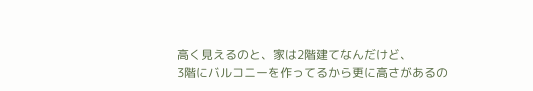高く見えるのと、家は2階建てなんだけど、
3階にバルコニーを作ってるから更に高さがあるの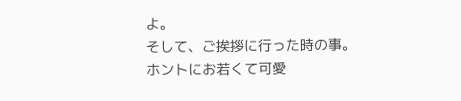よ。
そして、ご挨拶に行った時の事。
ホントにお若くて可愛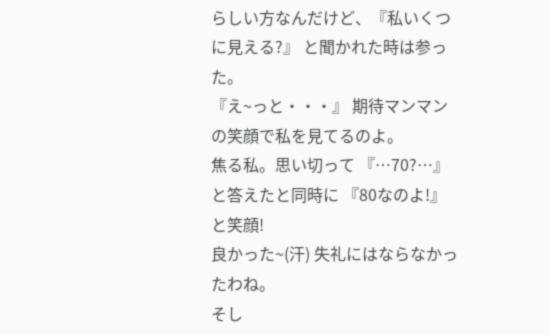らしい方なんだけど、『私いくつに見える?』 と聞かれた時は参った。
『え~っと・・・』 期待マンマンの笑顔で私を見てるのよ。
焦る私。思い切って 『…70?…』 と答えたと同時に 『80なのよ!』 と笑顔!
良かった~(汗) 失礼にはならなかったわね。
そし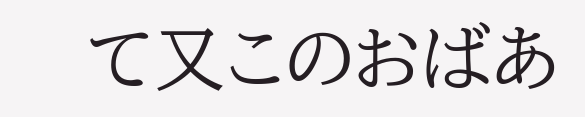て又このおばあ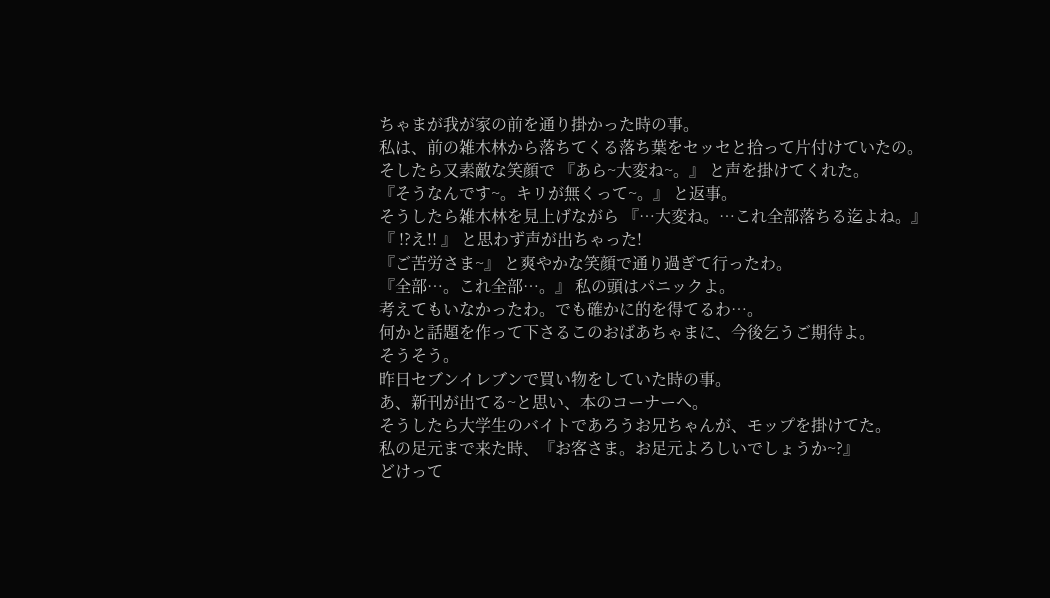ちゃまが我が家の前を通り掛かった時の事。
私は、前の雑木林から落ちてくる落ち葉をセッセと拾って片付けていたの。
そしたら又素敵な笑顔で 『あら~大変ね~。』 と声を掛けてくれた。
『そうなんです~。キリが無くって~。』 と返事。
そうしたら雑木林を見上げながら 『…大変ね。…これ全部落ちる迄よね。』
『 !?え!! 』 と思わず声が出ちゃった!
『ご苦労さま~』 と爽やかな笑顔で通り過ぎて行ったわ。
『全部…。これ全部…。』 私の頭はパニックよ。
考えてもいなかったわ。でも確かに的を得てるわ…。
何かと話題を作って下さるこのおばあちゃまに、今後乞うご期待よ。
そうそう。
昨日セブンイレブンで買い物をしていた時の事。
あ、新刊が出てる~と思い、本のコーナーへ。
そうしたら大学生のバイトであろうお兄ちゃんが、モップを掛けてた。
私の足元まで来た時、『お客さま。お足元よろしいでしょうか~?』
どけって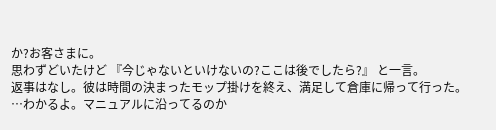か?お客さまに。
思わずどいたけど 『今じゃないといけないの?ここは後でしたら?』 と一言。
返事はなし。彼は時間の決まったモップ掛けを終え、満足して倉庫に帰って行った。
…わかるよ。マニュアルに沿ってるのか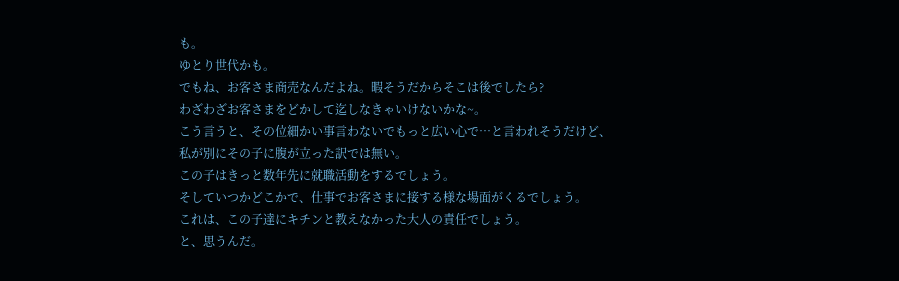も。
ゆとり世代かも。
でもね、お客さま商売なんだよね。暇そうだからそこは後でしたら?
わざわざお客さまをどかして迄しなきゃいけないかな~。
こう言うと、その位細かい事言わないでもっと広い心で…と言われそうだけど、
私が別にその子に腹が立った訳では無い。
この子はきっと数年先に就職活動をするでしょう。
そしていつかどこかで、仕事でお客さまに接する様な場面がくるでしょう。
これは、この子達にキチンと教えなかった大人の責任でしょう。
と、思うんだ。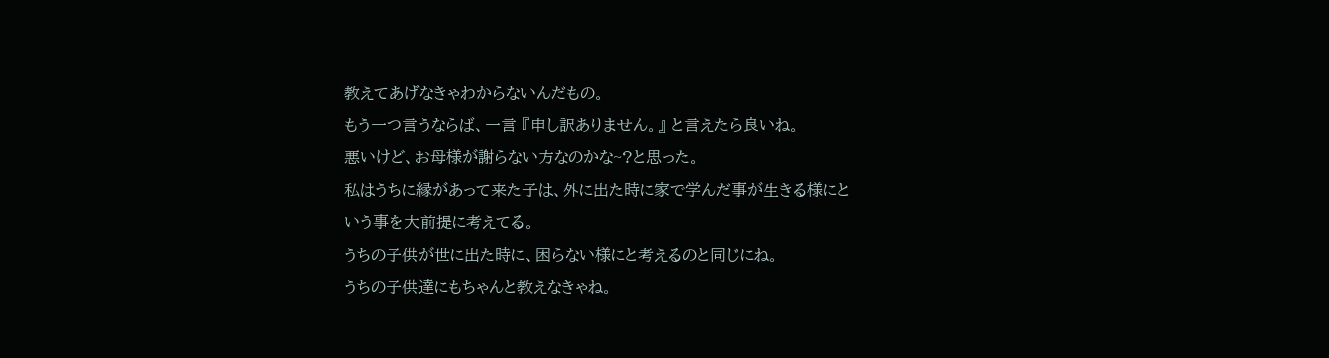教えてあげなきゃわからないんだもの。
もう一つ言うならば、一言 『申し訳ありません。』 と言えたら良いね。
悪いけど、お母様が謝らない方なのかな~?と思った。
私はうちに縁があって来た子は、外に出た時に家で学んだ事が生きる様にと
いう事を大前提に考えてる。
うちの子供が世に出た時に、困らない様にと考えるのと同じにね。
うちの子供達にもちゃんと教えなきゃね。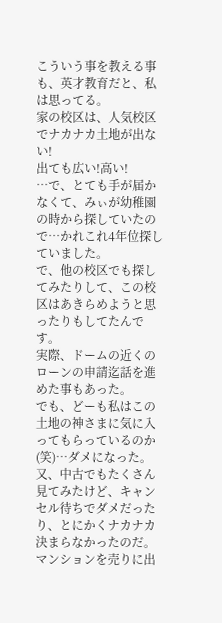こういう事を教える事も、英才教育だと、私は思ってる。
家の校区は、人気校区でナカナカ土地が出ない!
出ても広い!高い!
…で、とても手が届かなくて、みぃが幼稚園の時から探していたので…かれこれ4年位探していました。
で、他の校区でも探してみたりして、この校区はあきらめようと思ったりもしてたんです。
実際、ドームの近くのローンの申請迄話を進めた事もあった。
でも、どーも私はこの土地の神さまに気に入ってもらっているのか(笑)…ダメになった。
又、中古でもたくさん見てみたけど、キャンセル待ちでダメだったり、とにかくナカナカ決まらなかったのだ。
マンションを売りに出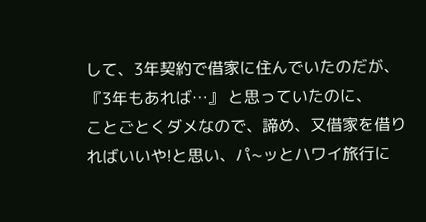して、3年契約で借家に住んでいたのだが、『3年もあれば…』 と思っていたのに、
ことごとくダメなので、諦め、又借家を借りればいいや!と思い、パ~ッとハワイ旅行に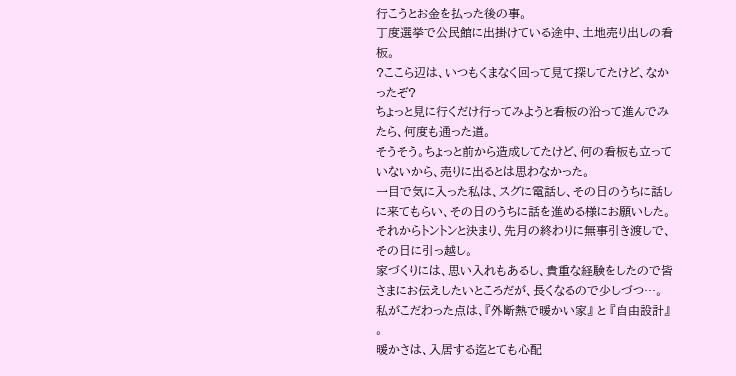行こうとお金を払った後の事。
丁度選挙で公民館に出掛けている途中、土地売り出しの看板。
?ここら辺は、いつもくまなく回って見て探してたけど、なかったぞ?
ちょっと見に行くだけ行ってみようと看板の沿って進んでみたら、何度も通った道。
そうそう。ちょっと前から造成してたけど、何の看板も立っていないから、売りに出るとは思わなかった。
一目で気に入った私は、スグに電話し、その日のうちに話しに来てもらい、その日のうちに話を進める様にお願いした。
それからトントンと決まり、先月の終わりに無事引き渡しで、その日に引っ越し。
家づくりには、思い入れもあるし、貴重な経験をしたので皆さまにお伝えしたいところだが、長くなるので少しづつ…。
私がこだわった点は、『外断熱で暖かい家』 と 『自由設計』 。
暖かさは、入居する迄とても心配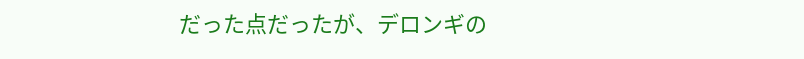だった点だったが、デロンギの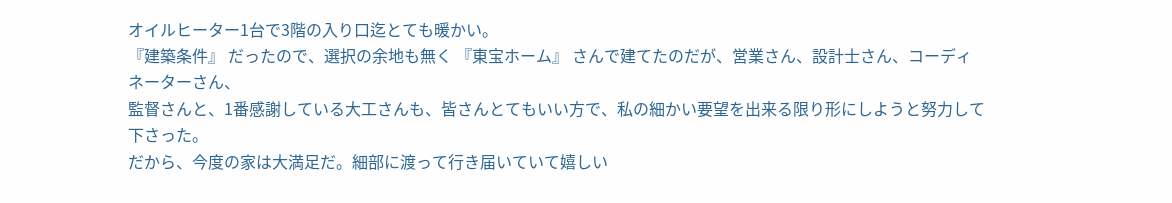オイルヒーター1台で3階の入り口迄とても暖かい。
『建築条件』 だったので、選択の余地も無く 『東宝ホーム』 さんで建てたのだが、営業さん、設計士さん、コーディネーターさん、
監督さんと、1番感謝している大工さんも、皆さんとてもいい方で、私の細かい要望を出来る限り形にしようと努力して下さった。
だから、今度の家は大満足だ。細部に渡って行き届いていて嬉しい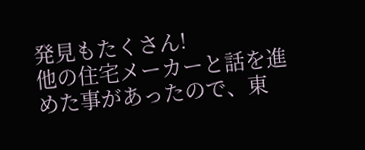発見もたくさん!
他の住宅メーカーと話を進めた事があったので、東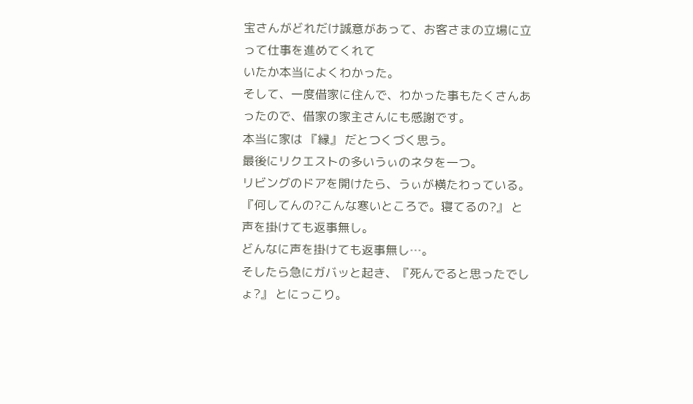宝さんがどれだけ誠意があって、お客さまの立場に立って仕事を進めてくれて
いたか本当によくわかった。
そして、一度借家に住んで、わかった事もたくさんあったので、借家の家主さんにも感謝です。
本当に家は 『縁』 だとつくづく思う。
最後にリクエストの多いうぃのネタを一つ。
リビングのドアを開けたら、うぃが横たわっている。
『何してんの?こんな寒いところで。寝てるの?』 と声を掛けても返事無し。
どんなに声を掛けても返事無し…。
そしたら急にガバッと起き、『死んでると思ったでしょ?』 とにっこり。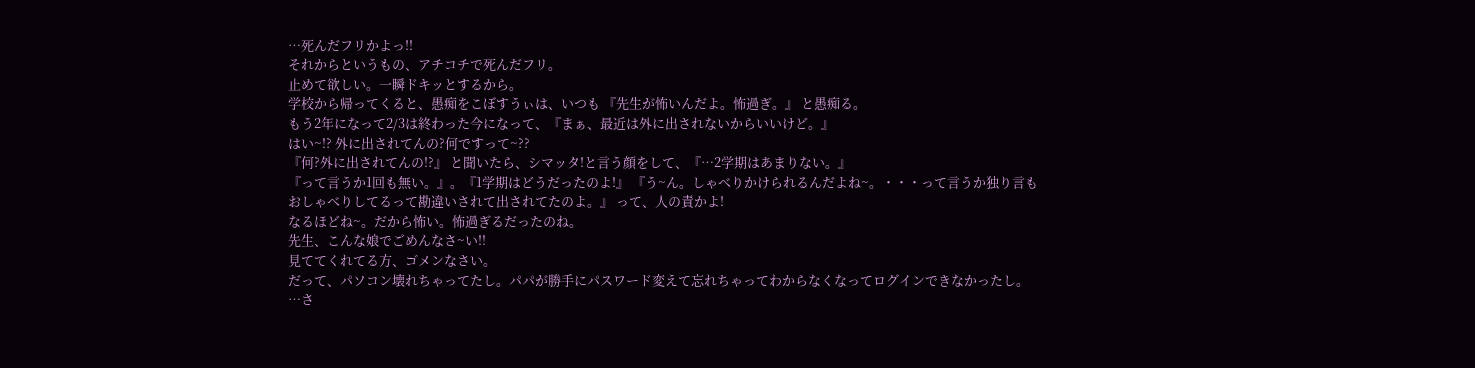…死んだフリかよっ!!
それからというもの、アチコチで死んだフリ。
止めて欲しい。一瞬ドキッとするから。
学校から帰ってくると、愚痴をこぼすうぃは、いつも 『先生が怖いんだよ。怖過ぎ。』 と愚痴る。
もう2年になって2/3は終わった今になって、『まぁ、最近は外に出されないからいいけど。』
はい~!? 外に出されてんの?何ですって~??
『何?外に出されてんの!?』 と聞いたら、シマッタ!と言う顔をして、『…2学期はあまりない。』
『って言うか1回も無い。』。『1学期はどうだったのよ!』 『う~ん。しゃべりかけられるんだよね~。・・・って言うか独り言も
おしゃべりしてるって勘違いされて出されてたのよ。』 って、人の責かよ!
なるほどね~。だから怖い。怖過ぎるだったのね。
先生、こんな娘でごめんなさ~い!!
見ててくれてる方、ゴメンなさい。
だって、パソコン壊れちゃってたし。パパが勝手にパスワード変えて忘れちゃってわからなくなってログインできなかったし。
…さ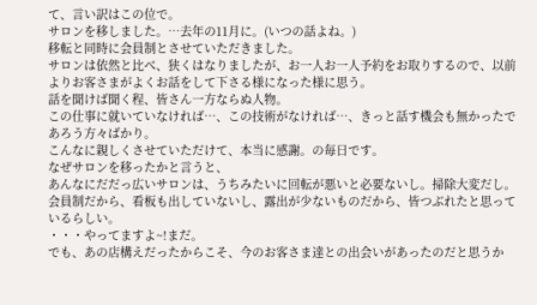て、言い訳はこの位で。
サロンを移しました。…去年の11月に。(いつの話よね。)
移転と同時に会員制とさせていただきました。
サロンは依然と比べ、狭くはなりましたが、お一人お一人予約をお取りするので、以前よりお客さまがよくお話をして下さる様になった様に思う。
話を聞けば聞く程、皆さん一方ならぬ人物。
この仕事に就いていなければ…、この技術がなければ…、きっと話す機会も無かったであろう方々ばかり。
こんなに親しくさせていただけて、本当に感謝。の毎日です。
なぜサロンを移ったかと言うと、
あんなにだだっ広いサロンは、うちみたいに回転が悪いと必要ないし。掃除大変だし。
会員制だから、看板も出していないし、露出が少ないものだから、皆つぶれたと思っているらしい。
・・・やってますよ~!まだ。
でも、あの店構えだったからこそ、今のお客さま達との出会いがあったのだと思うか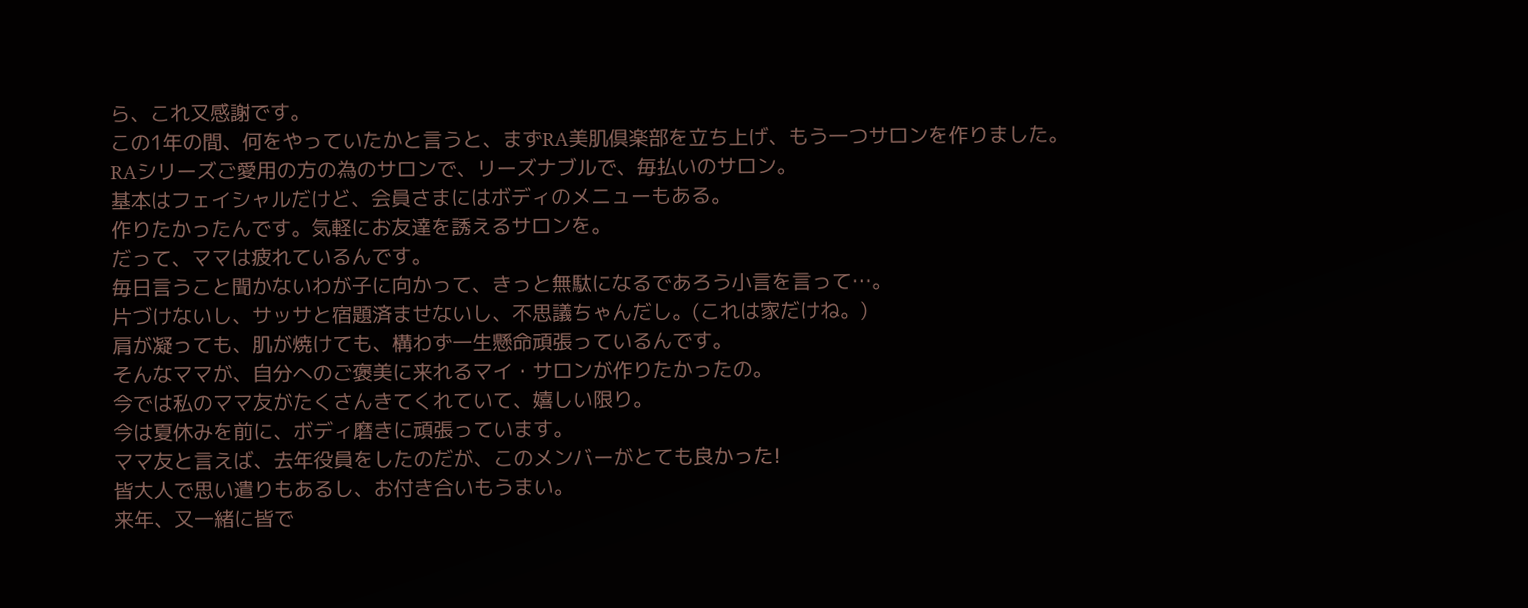ら、これ又感謝です。
この1年の間、何をやっていたかと言うと、まずRA美肌倶楽部を立ち上げ、もう一つサロンを作りました。
RAシリーズご愛用の方の為のサロンで、リーズナブルで、毎払いのサロン。
基本はフェイシャルだけど、会員さまにはボディのメニューもある。
作りたかったんです。気軽にお友達を誘えるサロンを。
だって、ママは疲れているんです。
毎日言うこと聞かないわが子に向かって、きっと無駄になるであろう小言を言って…。
片づけないし、サッサと宿題済ませないし、不思議ちゃんだし。(これは家だけね。)
肩が凝っても、肌が焼けても、構わず一生懸命頑張っているんです。
そんなママが、自分へのご褒美に来れるマイ・サロンが作りたかったの。
今では私のママ友がたくさんきてくれていて、嬉しい限り。
今は夏休みを前に、ボディ磨きに頑張っています。
ママ友と言えば、去年役員をしたのだが、このメンバーがとても良かった!
皆大人で思い遣りもあるし、お付き合いもうまい。
来年、又一緒に皆で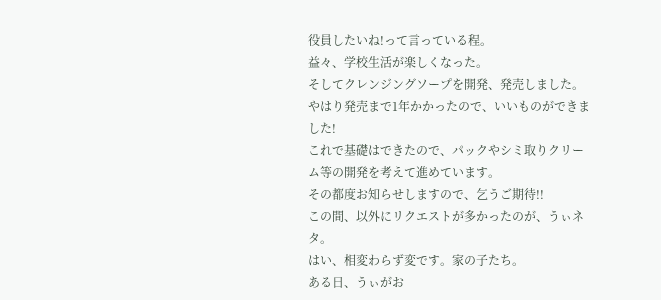役員したいね!って言っている程。
益々、学校生活が楽しくなった。
そしてクレンジングソープを開発、発売しました。
やはり発売まで1年かかったので、いいものができました!
これで基礎はできたので、パックやシミ取りクリーム等の開発を考えて進めています。
その都度お知らせしますので、乞うご期待!!
この間、以外にリクエストが多かったのが、うぃネタ。
はい、相変わらず変です。家の子たち。
ある日、うぃがお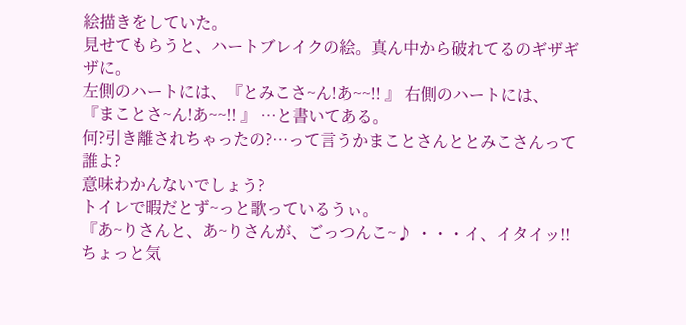絵描きをしていた。
見せてもらうと、ハートブレイクの絵。真ん中から破れてるのギザギザに。
左側のハートには、『とみこさ~ん!あ~~!! 』 右側のハートには、『まことさ~ん!あ~~!! 』 …と書いてある。
何?引き離されちゃったの?…って言うかまことさんととみこさんって誰よ?
意味わかんないでしょう?
トイレで暇だとず~っと歌っているうぃ。
『あ~りさんと、あ~りさんが、ごっつんこ~♪ ・・・イ、イタイッ!!ちょっと気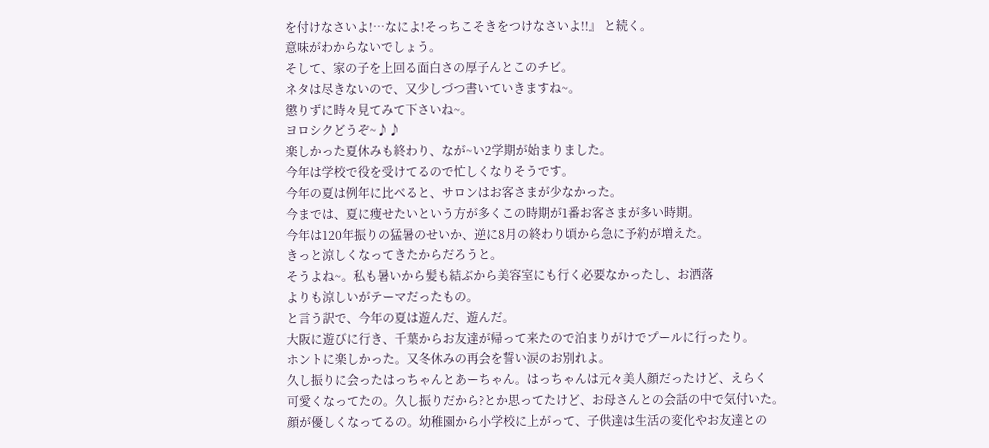を付けなさいよ!…なによ!そっちこそきをつけなさいよ!!』 と続く。
意味がわからないでしょう。
そして、家の子を上回る面白さの厚子んとこのチビ。
ネタは尽きないので、又少しづつ書いていきますね~。
懲りずに時々見てみて下さいね~。
ヨロシクどうぞ~♪♪
楽しかった夏休みも終わり、なが~い2学期が始まりました。
今年は学校で役を受けてるので忙しくなりそうです。
今年の夏は例年に比べると、サロンはお客さまが少なかった。
今までは、夏に痩せたいという方が多くこの時期が1番お客さまが多い時期。
今年は120年振りの猛暑のせいか、逆に8月の終わり頃から急に予約が増えた。
きっと涼しくなってきたからだろうと。
そうよね~。私も暑いから髪も結ぶから美容室にも行く必要なかったし、お洒落
よりも涼しいがテーマだったもの。
と言う訳で、今年の夏は遊んだ、遊んだ。
大阪に遊びに行き、千葉からお友達が帰って来たので泊まりがけでプールに行ったり。
ホントに楽しかった。又冬休みの再会を誓い涙のお別れよ。
久し振りに会ったはっちゃんとあーちゃん。はっちゃんは元々美人顔だったけど、えらく
可愛くなってたの。久し振りだから?とか思ってたけど、お母さんとの会話の中で気付いた。
顔が優しくなってるの。幼稚園から小学校に上がって、子供達は生活の変化やお友達との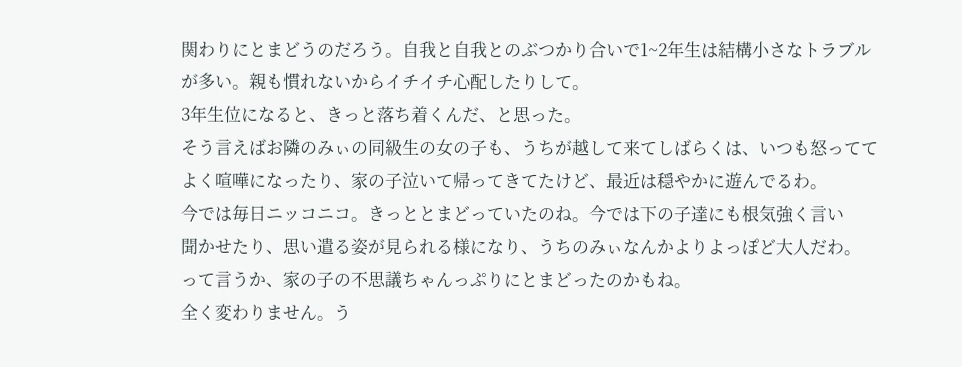関わりにとまどうのだろう。自我と自我とのぶつかり合いで1~2年生は結構小さなトラブル
が多い。親も慣れないからイチイチ心配したりして。
3年生位になると、きっと落ち着くんだ、と思った。
そう言えばお隣のみぃの同級生の女の子も、うちが越して来てしばらくは、いつも怒ってて
よく喧嘩になったり、家の子泣いて帰ってきてたけど、最近は穏やかに遊んでるわ。
今では毎日ニッコニコ。きっととまどっていたのね。今では下の子達にも根気強く言い
聞かせたり、思い遣る姿が見られる様になり、うちのみぃなんかよりよっぽど大人だわ。
って言うか、家の子の不思議ちゃんっぷりにとまどったのかもね。
全く変わりません。う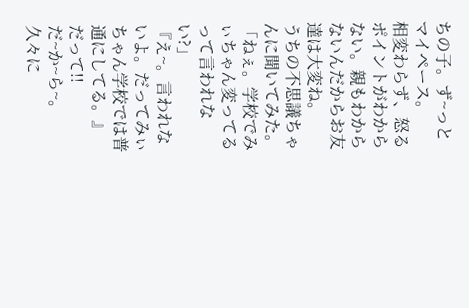ちの子。ず~っとマイペース。
相変わらず、怒るポイントがわからない。親もわからないんだからお友達は大変ね。
うちの不思議ちゃんに聞いてみた。「ねぇ。学校でみぃちゃん変ってるって言われない?」
『え~。言われないよ。だってみぃちゃん学校では普通にしてる。』 だって!!
だ~か~ら~。
久々に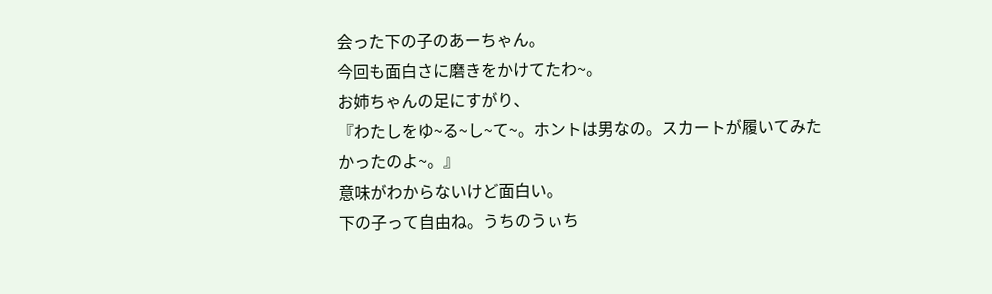会った下の子のあーちゃん。
今回も面白さに磨きをかけてたわ~。
お姉ちゃんの足にすがり、
『わたしをゆ~る~し~て~。ホントは男なの。スカートが履いてみたかったのよ~。』
意味がわからないけど面白い。
下の子って自由ね。うちのうぃち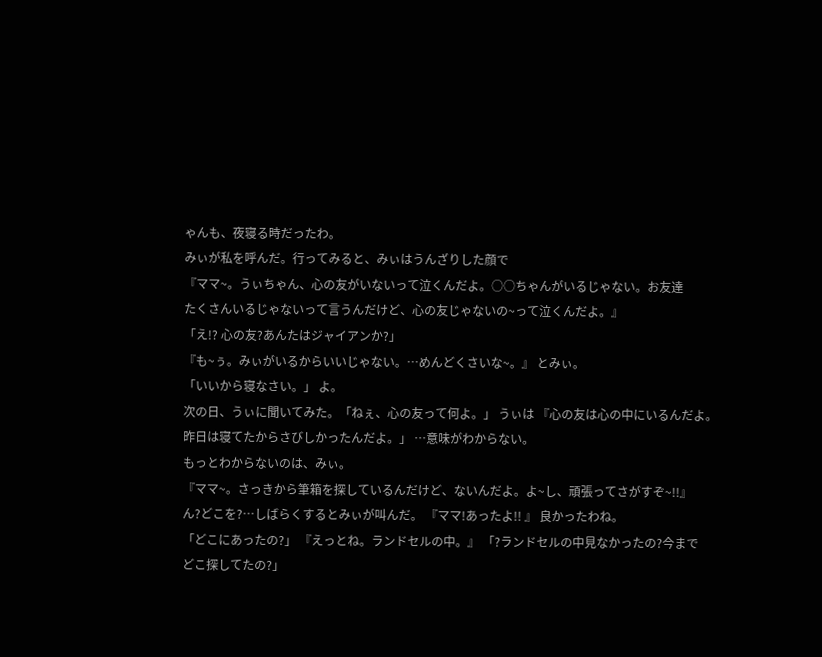ゃんも、夜寝る時だったわ。
みぃが私を呼んだ。行ってみると、みぃはうんざりした顔で
『ママ~。うぃちゃん、心の友がいないって泣くんだよ。○○ちゃんがいるじゃない。お友達
たくさんいるじゃないって言うんだけど、心の友じゃないの~って泣くんだよ。』
「え!? 心の友?あんたはジャイアンか?」
『も~ぅ。みぃがいるからいいじゃない。…めんどくさいな~。』 とみぃ。
「いいから寝なさい。」 よ。
次の日、うぃに聞いてみた。「ねぇ、心の友って何よ。」 うぃは 『心の友は心の中にいるんだよ。
昨日は寝てたからさびしかったんだよ。」 …意味がわからない。
もっとわからないのは、みぃ。
『ママ~。さっきから筆箱を探しているんだけど、ないんだよ。よ~し、頑張ってさがすぞ~!!』
ん?どこを?…しばらくするとみぃが叫んだ。 『ママ!あったよ!! 』 良かったわね。
「どこにあったの?」 『えっとね。ランドセルの中。』 「?ランドセルの中見なかったの?今まで
どこ探してたの?」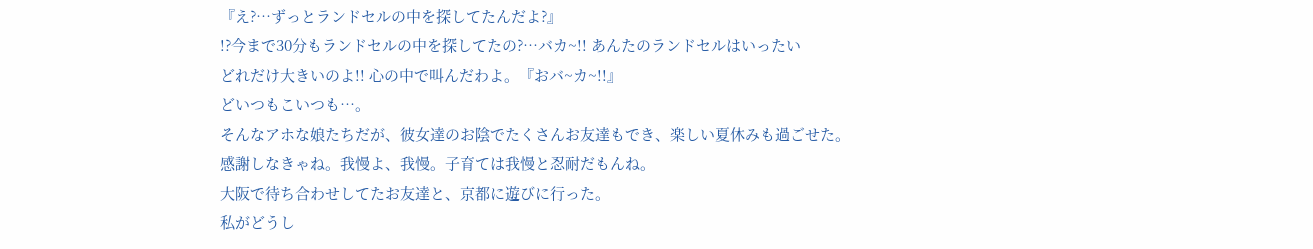『え?…ずっとランドセルの中を探してたんだよ?』
!?今まで30分もランドセルの中を探してたの?…バカ~!! あんたのランドセルはいったい
どれだけ大きいのよ!! 心の中で叫んだわよ。『おバ~カ~!!』
どいつもこいつも…。
そんなアホな娘たちだが、彼女達のお陰でたくさんお友達もでき、楽しい夏休みも過ごせた。
感謝しなきゃね。我慢よ、我慢。子育ては我慢と忍耐だもんね。
大阪で待ち合わせしてたお友達と、京都に遊びに行った。
私がどうし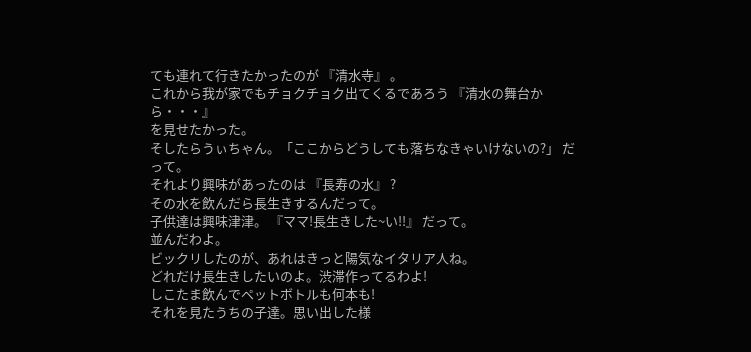ても連れて行きたかったのが 『清水寺』 。
これから我が家でもチョクチョク出てくるであろう 『清水の舞台から・・・』
を見せたかった。
そしたらうぃちゃん。「ここからどうしても落ちなきゃいけないの?」 だって。
それより興味があったのは 『長寿の水』 ?
その水を飲んだら長生きするんだって。
子供達は興味津津。 『ママ!長生きした~い!!』 だって。
並んだわよ。
ビックリしたのが、あれはきっと陽気なイタリア人ね。
どれだけ長生きしたいのよ。渋滞作ってるわよ!
しこたま飲んでペットボトルも何本も!
それを見たうちの子達。思い出した様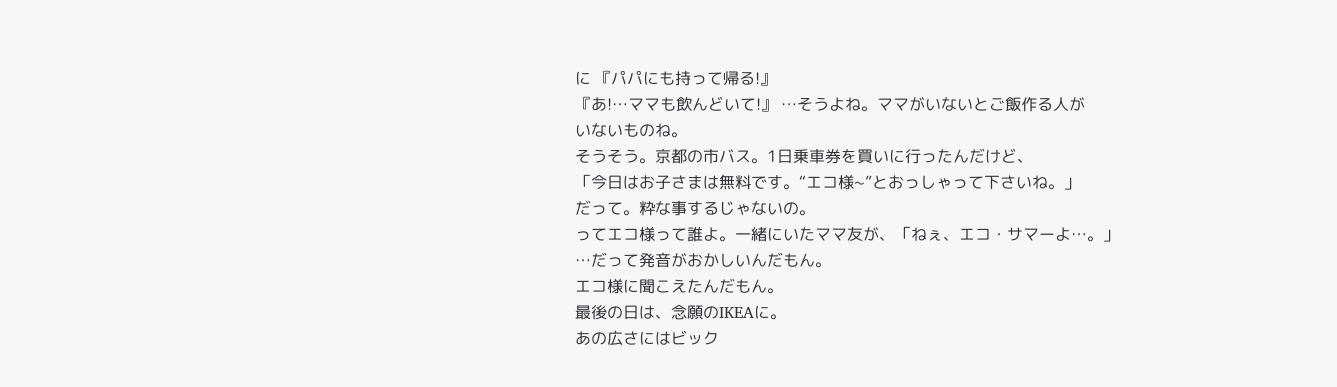に 『パパにも持って帰る!』
『あ!…ママも飲んどいて!』 …そうよね。ママがいないとご飯作る人が
いないものね。
そうそう。京都の市バス。1日乗車券を買いに行ったんだけど、
「今日はお子さまは無料です。“エコ様~”とおっしゃって下さいね。」
だって。粋な事するじゃないの。
ってエコ様って誰よ。一緒にいたママ友が、「ねぇ、エコ・サマーよ…。」
…だって発音がおかしいんだもん。
エコ様に聞こえたんだもん。
最後の日は、念願のIKEAに。
あの広さにはビック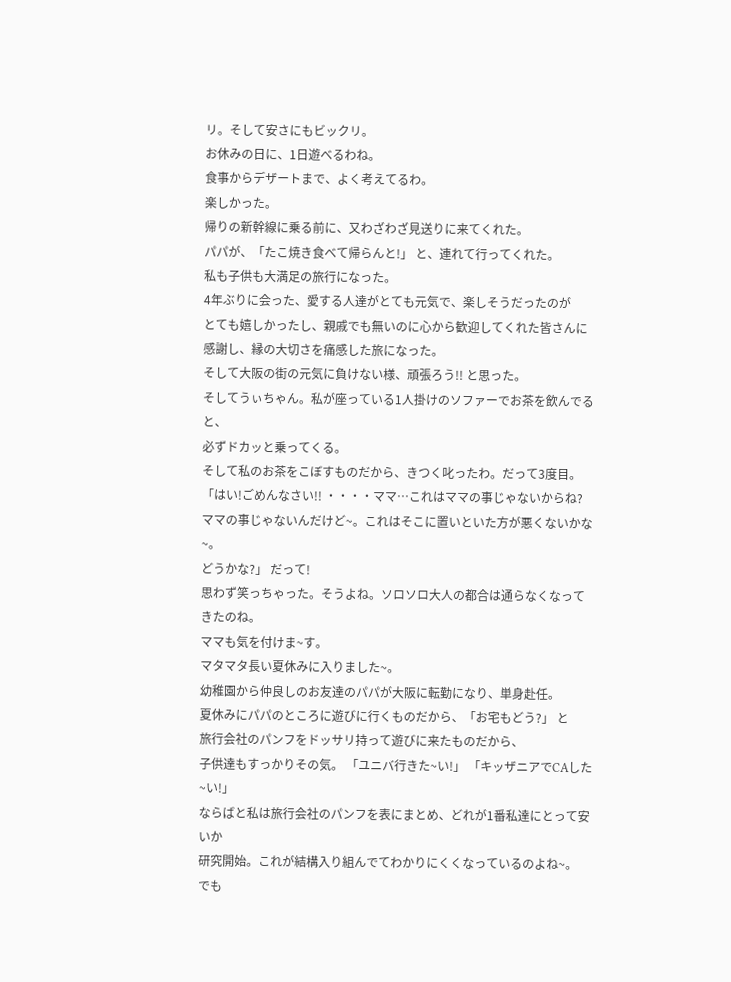リ。そして安さにもビックリ。
お休みの日に、1日遊べるわね。
食事からデザートまで、よく考えてるわ。
楽しかった。
帰りの新幹線に乗る前に、又わざわざ見送りに来てくれた。
パパが、「たこ焼き食べて帰らんと!」 と、連れて行ってくれた。
私も子供も大満足の旅行になった。
4年ぶりに会った、愛する人達がとても元気で、楽しそうだったのが
とても嬉しかったし、親戚でも無いのに心から歓迎してくれた皆さんに
感謝し、縁の大切さを痛感した旅になった。
そして大阪の街の元気に負けない様、頑張ろう!! と思った。
そしてうぃちゃん。私が座っている1人掛けのソファーでお茶を飲んでると、
必ずドカッと乗ってくる。
そして私のお茶をこぼすものだから、きつく叱ったわ。だって3度目。
「はい!ごめんなさい!! ・・・・ママ…これはママの事じゃないからね?
ママの事じゃないんだけど~。これはそこに置いといた方が悪くないかな~。
どうかな?」 だって!
思わず笑っちゃった。そうよね。ソロソロ大人の都合は通らなくなってきたのね。
ママも気を付けま~す。
マタマタ長い夏休みに入りました~。
幼稚園から仲良しのお友達のパパが大阪に転勤になり、単身赴任。
夏休みにパパのところに遊びに行くものだから、「お宅もどう?」 と
旅行会社のパンフをドッサリ持って遊びに来たものだから、
子供達もすっかりその気。 「ユニバ行きた~い!」 「キッザニアでCAした~い!」
ならばと私は旅行会社のパンフを表にまとめ、どれが1番私達にとって安いか
研究開始。これが結構入り組んでてわかりにくくなっているのよね~。
でも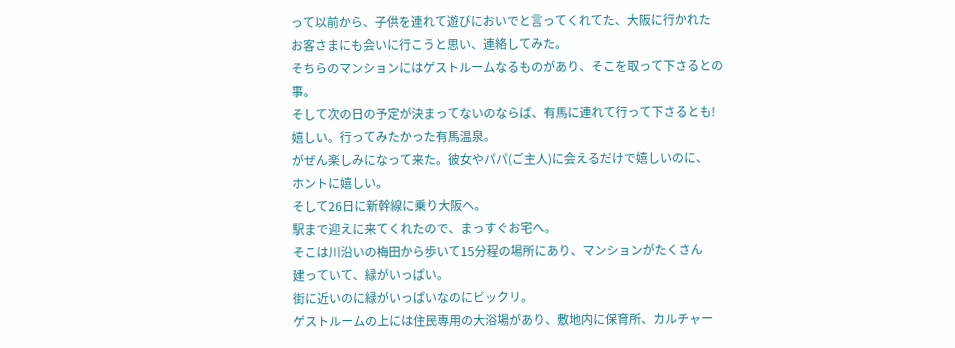って以前から、子供を連れて遊びにおいでと言ってくれてた、大阪に行かれた
お客さまにも会いに行こうと思い、連絡してみた。
そちらのマンションにはゲストルームなるものがあり、そこを取って下さるとの事。
そして次の日の予定が決まってないのならば、有馬に連れて行って下さるとも!
嬉しい。行ってみたかった有馬温泉。
がぜん楽しみになって来た。彼女やパパ(ご主人)に会えるだけで嬉しいのに、
ホントに嬉しい。
そして26日に新幹線に乗り大阪へ。
駅まで迎えに来てくれたので、まっすぐお宅へ。
そこは川沿いの梅田から歩いて15分程の場所にあり、マンションがたくさん
建っていて、緑がいっぱい。
街に近いのに緑がいっぱいなのにビックリ。
ゲストルームの上には住民専用の大浴場があり、敷地内に保育所、カルチャー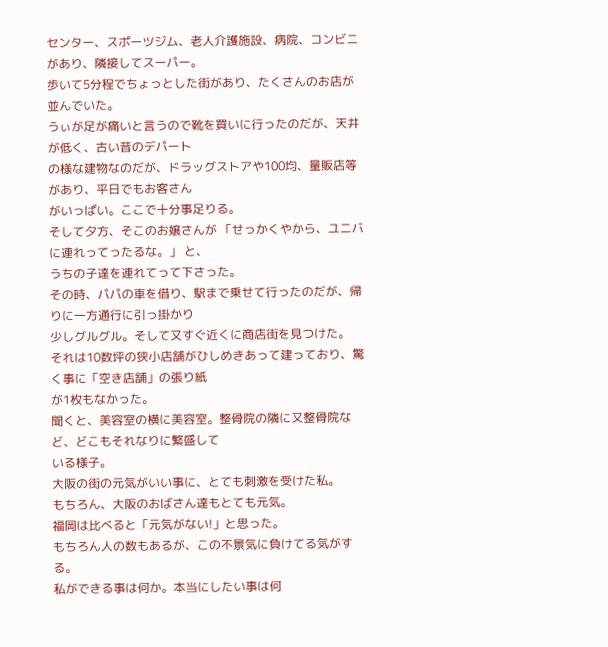センター、スポーツジム、老人介護施設、病院、コンビニがあり、隣接してスーパー。
歩いて5分程でちょっとした街があり、たくさんのお店が並んでいた。
うぃが足が痛いと言うので靴を買いに行ったのだが、天井が低く、古い昔のデパート
の様な建物なのだが、ドラッグストアや100均、量販店等があり、平日でもお客さん
がいっぱい。ここで十分事足りる。
そして夕方、そこのお嬢さんが 「せっかくやから、ユニバに連れってったるな。」 と、
うちの子達を連れてって下さった。
その時、パパの車を借り、駅まで乗せて行ったのだが、帰りに一方通行に引っ掛かり
少しグルグル。そして又すぐ近くに商店街を見つけた。
それは10数坪の狭小店舗がひしめきあって建っており、驚く事に「空き店舗」の張り紙
が1枚もなかった。
聞くと、美容室の横に美容室。整骨院の隣に又整骨院など、どこもそれなりに繁盛して
いる様子。
大阪の街の元気がいい事に、とても刺激を受けた私。
もちろん、大阪のおばさん達もとても元気。
福岡は比べると「元気がない!」と思った。
もちろん人の数もあるが、この不景気に負けてる気がする。
私ができる事は何か。本当にしたい事は何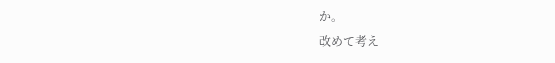か。
改めて考え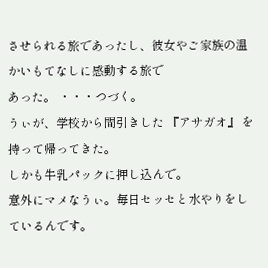させられる旅であったし、彼女やご家族の温かいもてなしに感動する旅で
あった。 ・・・つづく。
うぃが、学校から間引きした 『アサガオ』 を持って帰ってきた。
しかも牛乳パックに押し込んで。
意外にマメなうぃ。毎日セッセと水やりをしているんです。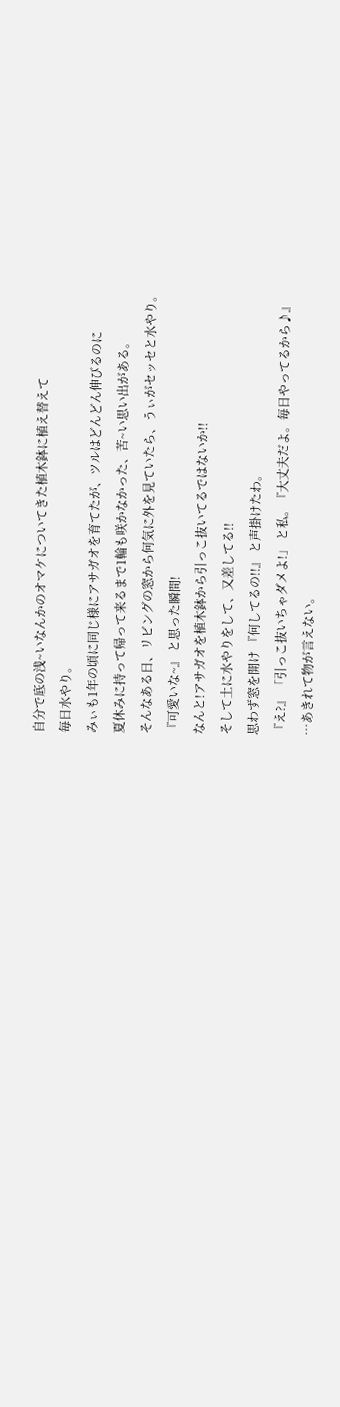自分で底の浅~いなんかのオマケについてきた植木鉢に植え替えて
毎日水やり。
みぃも1年の頃に同じ様にアサガオを育てたが、ツルはどんどん伸びるのに
夏休みに持って帰って来るまで1輪も咲かなかった、苦~い思い出がある。
そんなある日、リビングの窓から何気に外を見ていたら、うぃがセッセと水やり。
『可愛いな~』 と思った瞬間!
なんと!アサガオを植木鉢から引っこ抜いてるではないか!!
そして土に水やりをして、又差してる!!
思わず窓を開け 『何してるの!!』 と声掛けたわ。
『え?』 「引っこ抜いちゃダメよ!」 と私。『大丈夫だよ。毎日やってるから♪』
…あきれて物が言えない。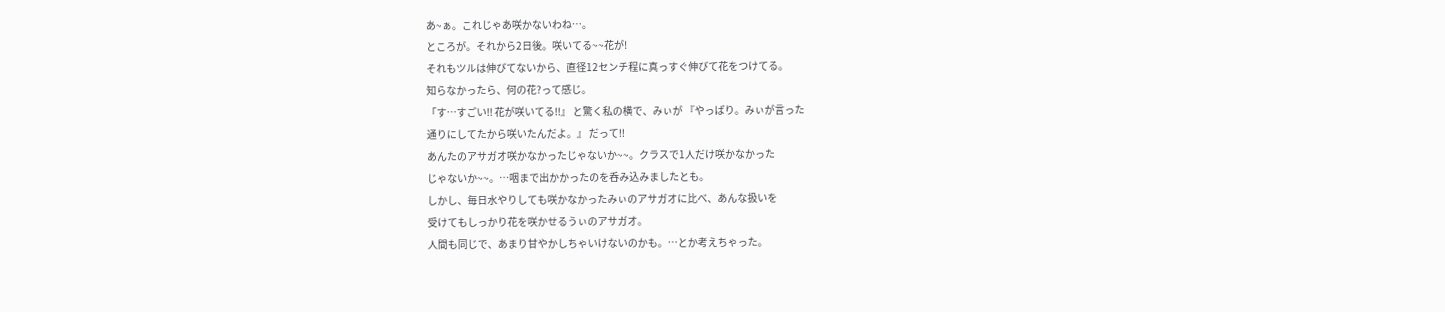あ~ぁ。これじゃあ咲かないわね…。
ところが。それから2日後。咲いてる~~花が!
それもツルは伸びてないから、直径12センチ程に真っすぐ伸びて花をつけてる。
知らなかったら、何の花?って感じ。
「す…すごい!! 花が咲いてる!!』 と驚く私の横で、みぃが 『やっぱり。みぃが言った
通りにしてたから咲いたんだよ。』 だって!!
あんたのアサガオ咲かなかったじゃないか~~。クラスで1人だけ咲かなかった
じゃないか~~。…咽まで出かかったのを呑み込みましたとも。
しかし、毎日水やりしても咲かなかったみぃのアサガオに比べ、あんな扱いを
受けてもしっかり花を咲かせるうぃのアサガオ。
人間も同じで、あまり甘やかしちゃいけないのかも。…とか考えちゃった。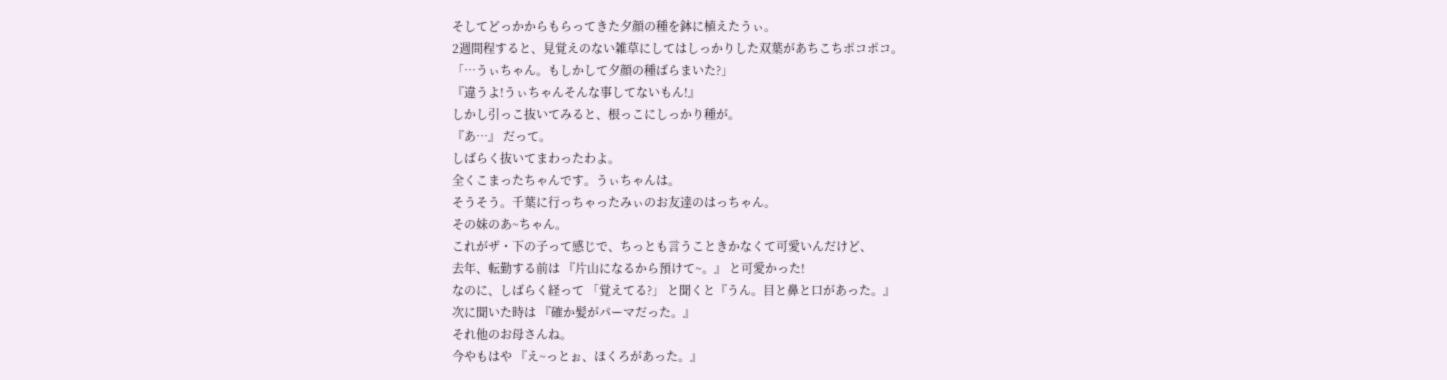そしてどっかからもらってきた夕顔の種を鉢に植えたうぃ。
2週間程すると、見覚えのない雑草にしてはしっかりした双葉があちこちポコポコ。
「…うぃちゃん。もしかして夕顔の種ばらまいた?」
『違うよ!うぃちゃんそんな事してないもん!』
しかし引っこ抜いてみると、根っこにしっかり種が。
『あ…』 だって。
しばらく抜いてまわったわよ。
全くこまったちゃんです。うぃちゃんは。
そうそう。千葉に行っちゃったみぃのお友達のはっちゃん。
その妹のあ~ちゃん。
これがザ・下の子って感じで、ちっとも言うこときかなくて可愛いんだけど、
去年、転勤する前は 『片山になるから預けて~。』 と可愛かった!
なのに、しばらく経って 「覚えてる?」 と聞くと『うん。目と鼻と口があった。』
次に聞いた時は 『確か髪がパーマだった。』
それ他のお母さんね。
今やもはや 『え~っとぉ、ほくろがあった。』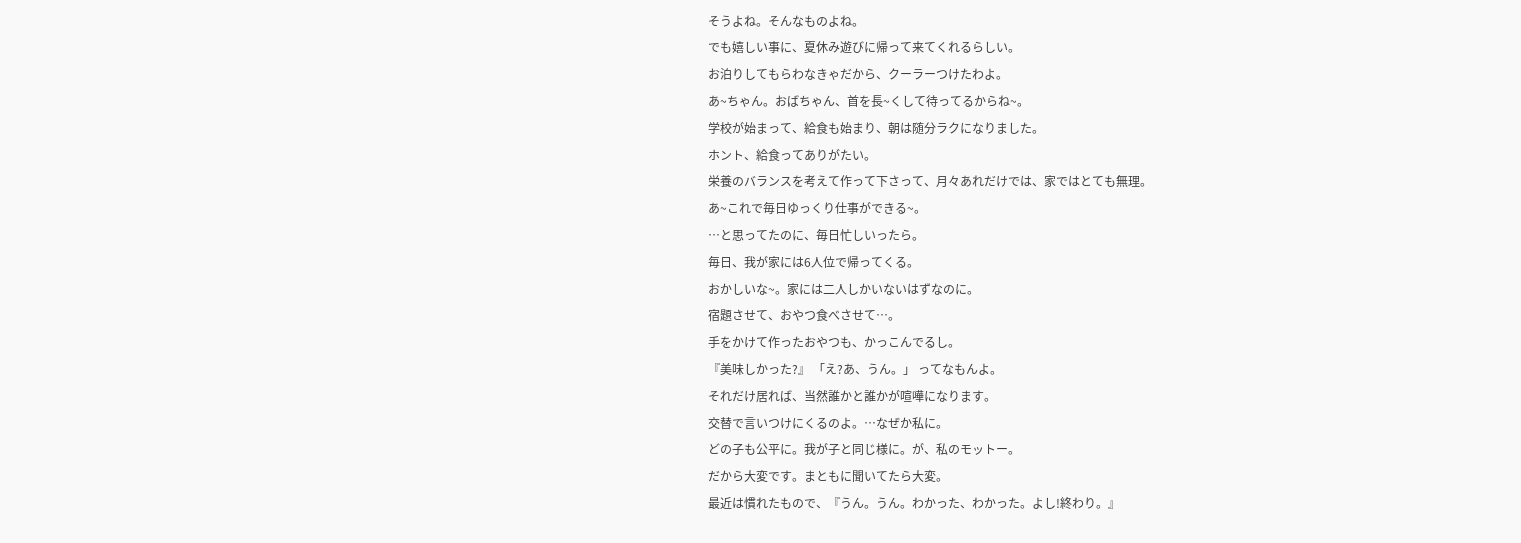そうよね。そんなものよね。
でも嬉しい事に、夏休み遊びに帰って来てくれるらしい。
お泊りしてもらわなきゃだから、クーラーつけたわよ。
あ~ちゃん。おばちゃん、首を長~くして待ってるからね~。
学校が始まって、給食も始まり、朝は随分ラクになりました。
ホント、給食ってありがたい。
栄養のバランスを考えて作って下さって、月々あれだけでは、家ではとても無理。
あ~これで毎日ゆっくり仕事ができる~。
…と思ってたのに、毎日忙しいったら。
毎日、我が家には6人位で帰ってくる。
おかしいな~。家には二人しかいないはずなのに。
宿題させて、おやつ食べさせて…。
手をかけて作ったおやつも、かっこんでるし。
『美味しかった?』 「え?あ、うん。」 ってなもんよ。
それだけ居れば、当然誰かと誰かが喧嘩になります。
交替で言いつけにくるのよ。…なぜか私に。
どの子も公平に。我が子と同じ様に。が、私のモットー。
だから大変です。まともに聞いてたら大変。
最近は慣れたもので、『うん。うん。わかった、わかった。よし!終わり。』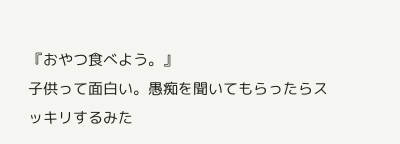『おやつ食べよう。』
子供って面白い。愚痴を聞いてもらったらスッキリするみた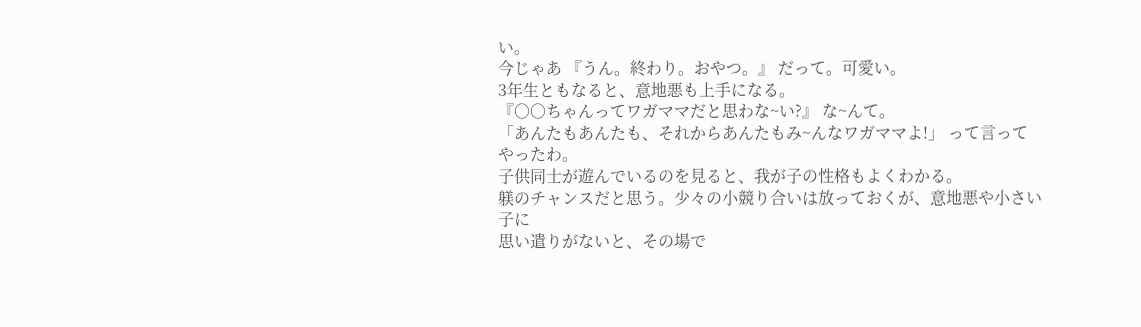い。
今じゃあ 『うん。終わり。おやつ。』 だって。可愛い。
3年生ともなると、意地悪も上手になる。
『○○ちゃんってワガママだと思わな~い?』 な~んて。
「あんたもあんたも、それからあんたもみ~んなワガママよ!」 って言ってやったわ。
子供同士が遊んでいるのを見ると、我が子の性格もよくわかる。
躾のチャンスだと思う。少々の小競り合いは放っておくが、意地悪や小さい子に
思い遣りがないと、その場で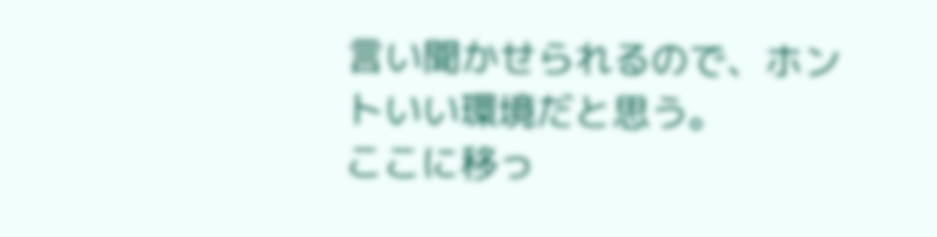言い聞かせられるので、ホントいい環境だと思う。
ここに移っ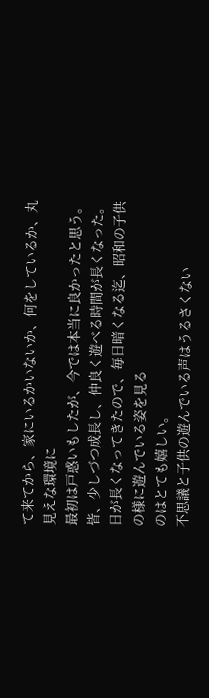て来てから、家にいるかいないか、何をしているか、丸見えな環境に
最初は戸惑いもしたが、今では本当に良かったと思う。
皆、少しづつ成長し、仲良く遊べる時間が長くなった。
日が長くなってきたので、毎日暗くなる迄、昭和の子供の様に遊んでいる姿を見る
のはとても嬉しい。
不思議と子供の遊んでいる声はうるさくない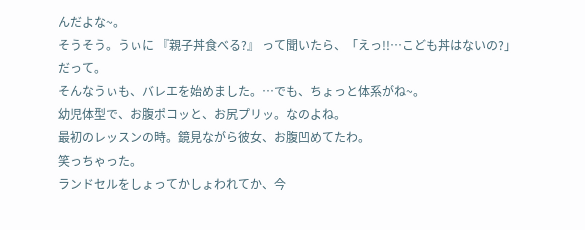んだよな~。
そうそう。うぃに 『親子丼食べる?』 って聞いたら、「えっ!!…こども丼はないの?」
だって。
そんなうぃも、バレエを始めました。…でも、ちょっと体系がね~。
幼児体型で、お腹ポコッと、お尻プリッ。なのよね。
最初のレッスンの時。鏡見ながら彼女、お腹凹めてたわ。
笑っちゃった。
ランドセルをしょってかしょわれてか、今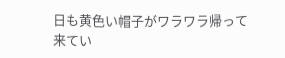日も黄色い帽子がワラワラ帰って来てい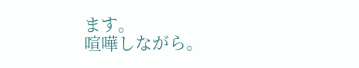ます。
喧嘩しながら。